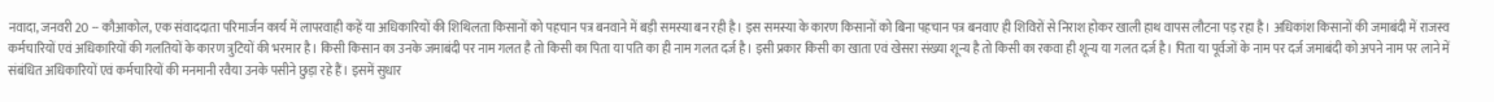नवादा, जनवरी 20 -- कौआकोल, एक संवाददाता परिमार्जन कार्य में लापरवाही कहें या अधिकारियों की शिथिलता किसानों को पहचान पत्र बनवाने में बड़ी समस्या बन रही है। इस समस्या के कारण किसानों को बिना पहचान पत्र बनवाए ही शिविरों से निराश होकर खाली हाथ वापस लौटना पड़ रहा है। अधिकांश किसानों की जमाबंदी में राजस्व कर्मचारियों एवं अधिकारियों की गलतियों के कारण त्रुटियों की भरमार है। किसी किसान का उनके जमाबंदी पर नाम गलत है तो किसी का पिता या पति का ही नाम गलत दर्ज है। इसी प्रकार किसी का खाता एवं खेसरा संख्या शून्य है तो किसी का रकवा ही शून्य या गलत दर्ज है। पिता या पूर्वजों के नाम पर दर्ज जमाबंदी को अपने नाम पर लाने में संबंधित अधिकारियों एवं कर्मचारियों की मनमानी रवैया उनके पसीने छुड़ा रहे हैं। इसमें सुधार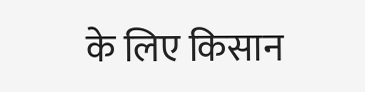के लिए किसान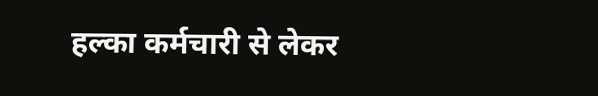हल्का कर्मचारी से लेकर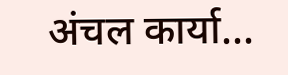अंचल कार्या...